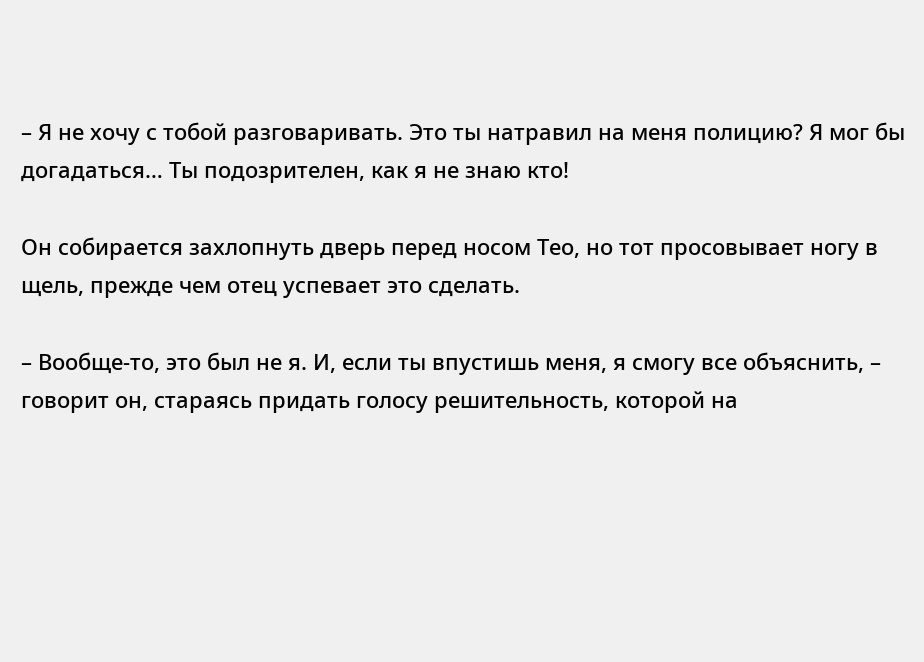– Я не хочу с тобой разговаривать. Это ты натравил на меня полицию? Я мог бы догадаться… Ты подозрителен, как я не знаю кто!

Он собирается захлопнуть дверь перед носом Тео, но тот просовывает ногу в щель, прежде чем отец успевает это сделать.

– Вообще-то, это был не я. И, если ты впустишь меня, я смогу все объяснить, – говорит он, стараясь придать голосу решительность, которой на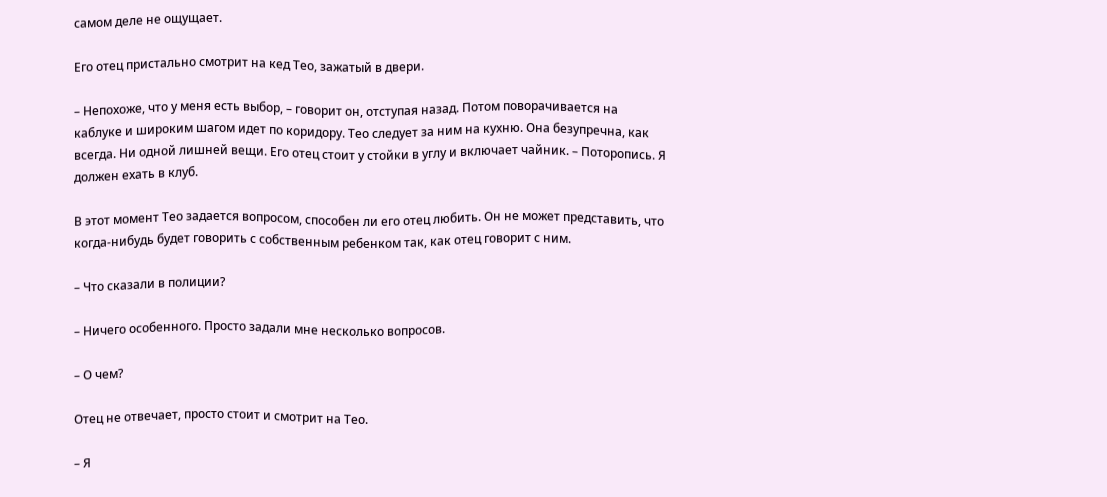самом деле не ощущает.

Его отец пристально смотрит на кед Тео, зажатый в двери.

– Непохоже, что у меня есть выбор, – говорит он, отступая назад. Потом поворачивается на каблуке и широким шагом идет по коридору. Тео следует за ним на кухню. Она безупречна, как всегда. Ни одной лишней вещи. Его отец стоит у стойки в углу и включает чайник. – Поторопись. Я должен ехать в клуб.

В этот момент Тео задается вопросом, способен ли его отец любить. Он не может представить, что когда-нибудь будет говорить с собственным ребенком так, как отец говорит с ним.

– Что сказали в полиции?

– Ничего особенного. Просто задали мне несколько вопросов.

– О чем?

Отец не отвечает, просто стоит и смотрит на Тео.

– Я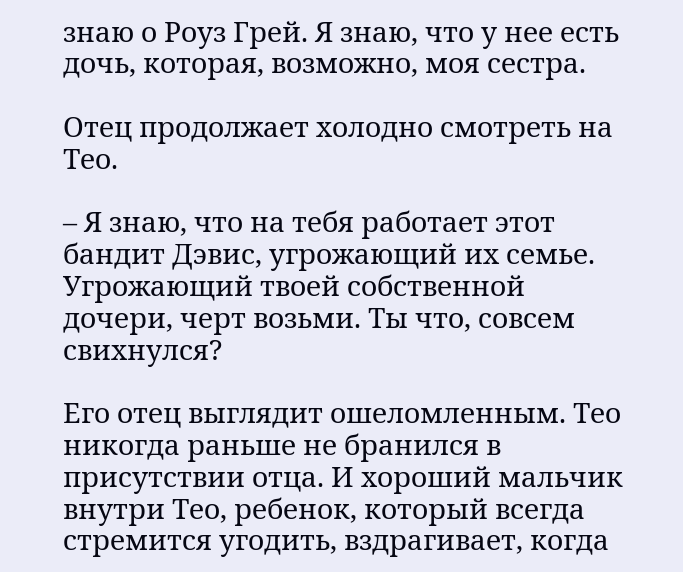знаю о Роуз Грей. Я знаю, что у нее есть дочь, которая, возможно, моя сестра.

Отец продолжает холодно смотреть на Тео.

– Я знаю, что на тебя работает этот бандит Дэвис, угрожающий их семье. Угрожающий твоей собственной дочери, черт возьми. Ты что, совсем свихнулся?

Его отец выглядит ошеломленным. Тео никогда раньше не бранился в присутствии отца. И хороший мальчик внутри Тео, ребенок, который всегда стремится угодить, вздрагивает, когда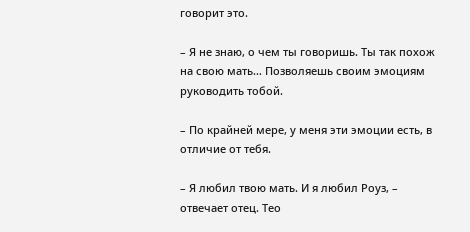говорит это.

– Я не знаю, о чем ты говоришь. Ты так похож на свою мать… Позволяешь своим эмоциям руководить тобой.

– По крайней мере, у меня эти эмоции есть, в отличие от тебя.

– Я любил твою мать. И я любил Роуз, – отвечает отец. Тео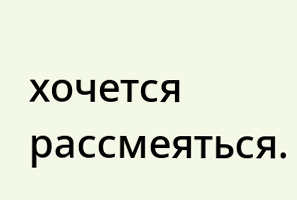хочется рассмеяться.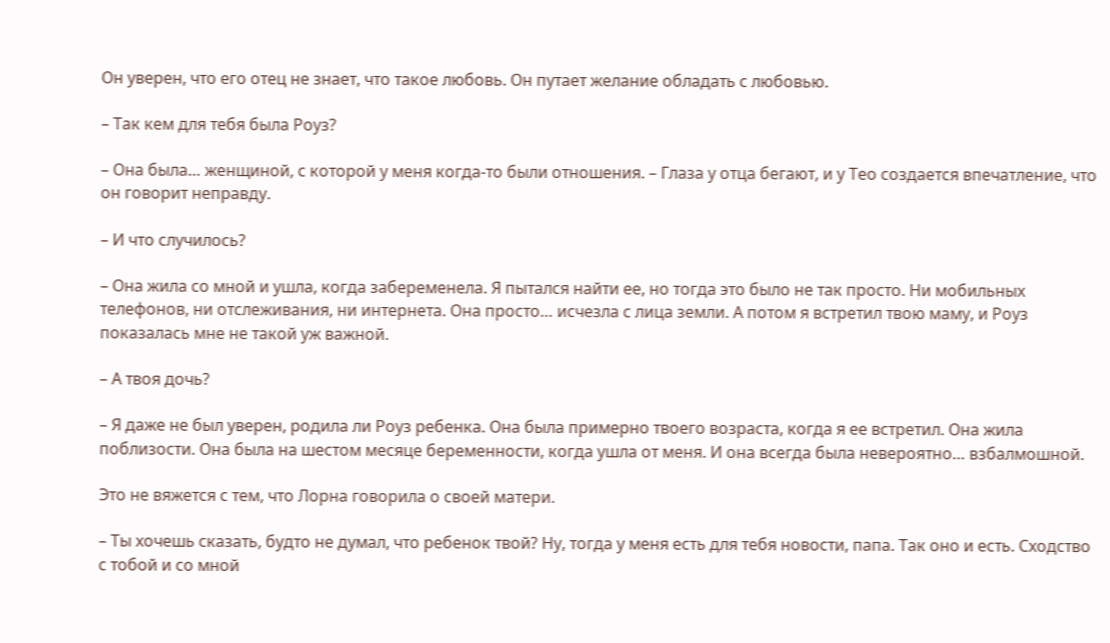Он уверен, что его отец не знает, что такое любовь. Он путает желание обладать с любовью.

– Так кем для тебя была Роуз?

– Она была… женщиной, с которой у меня когда-то были отношения. – Глаза у отца бегают, и у Тео создается впечатление, что он говорит неправду.

– И что случилось?

– Она жила со мной и ушла, когда забеременела. Я пытался найти ее, но тогда это было не так просто. Ни мобильных телефонов, ни отслеживания, ни интернета. Она просто… исчезла с лица земли. А потом я встретил твою маму, и Роуз показалась мне не такой уж важной.

– А твоя дочь?

– Я даже не был уверен, родила ли Роуз ребенка. Она была примерно твоего возраста, когда я ее встретил. Она жила поблизости. Она была на шестом месяце беременности, когда ушла от меня. И она всегда была невероятно… взбалмошной.

Это не вяжется с тем, что Лорна говорила о своей матери.

– Ты хочешь сказать, будто не думал, что ребенок твой? Ну, тогда у меня есть для тебя новости, папа. Так оно и есть. Сходство с тобой и со мной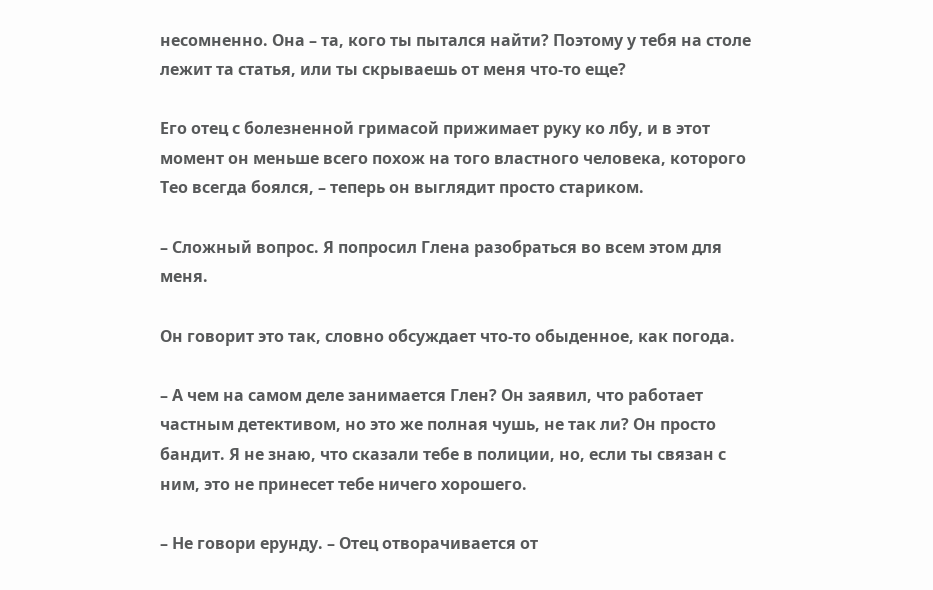несомненно. Она – та, кого ты пытался найти? Поэтому у тебя на столе лежит та статья, или ты скрываешь от меня что-то еще?

Его отец с болезненной гримасой прижимает руку ко лбу, и в этот момент он меньше всего похож на того властного человека, которого Тео всегда боялся, – теперь он выглядит просто стариком.

– Сложный вопрос. Я попросил Глена разобраться во всем этом для меня.

Он говорит это так, словно обсуждает что-то обыденное, как погода.

– А чем на самом деле занимается Глен? Он заявил, что работает частным детективом, но это же полная чушь, не так ли? Он просто бандит. Я не знаю, что сказали тебе в полиции, но, если ты связан с ним, это не принесет тебе ничего хорошего.

– Не говори ерунду. – Отец отворачивается от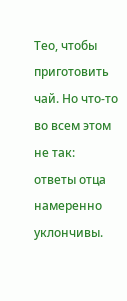Тео, чтобы приготовить чай. Но что-то во всем этом не так: ответы отца намеренно уклончивы.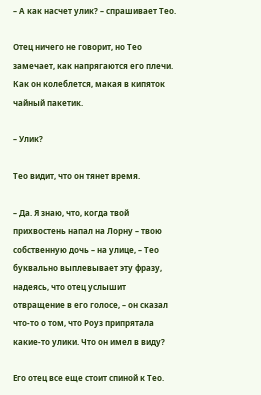– А как насчет улик? – спрашивает Тео.

Отец ничего не говорит, но Тео замечает, как напрягаются его плечи. Как он колеблется, макая в кипяток чайный пакетик.

– Улик?

Тео видит, что он тянет время.

– Да. Я знаю, что, когда твой прихвостень напал на Лорну – твою собственную дочь – на улице, – Тео буквально выплевывает эту фразу, надеясь, что отец услышит отвращение в его голосе, – он сказал что-то о том, что Роуз припрятала какие-то улики. Что он имел в виду?

Его отец все еще стоит спиной к Тео.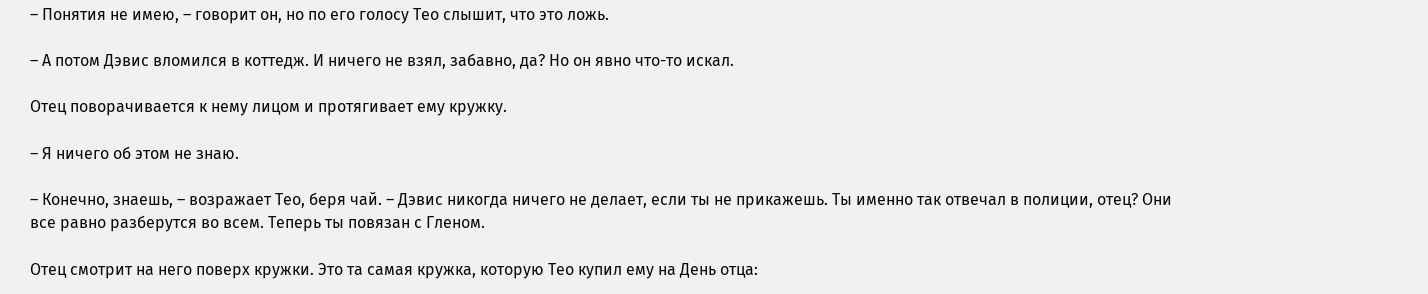– Понятия не имею, – говорит он, но по его голосу Тео слышит, что это ложь.

– А потом Дэвис вломился в коттедж. И ничего не взял, забавно, да? Но он явно что-то искал.

Отец поворачивается к нему лицом и протягивает ему кружку.

– Я ничего об этом не знаю.

– Конечно, знаешь, – возражает Тео, беря чай. – Дэвис никогда ничего не делает, если ты не прикажешь. Ты именно так отвечал в полиции, отец? Они все равно разберутся во всем. Теперь ты повязан с Гленом.

Отец смотрит на него поверх кружки. Это та самая кружка, которую Тео купил ему на День отца: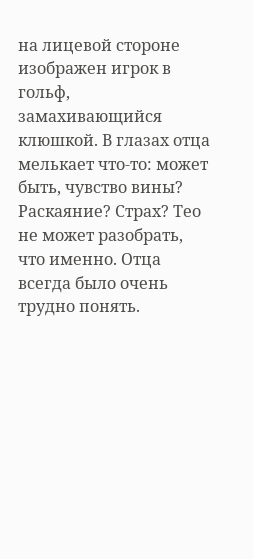на лицевой стороне изображен игрок в гольф, замахивающийся клюшкой. В глазах отца мелькает что-то: может быть, чувство вины? Раскаяние? Страх? Тео не может разобрать, что именно. Отца всегда было очень трудно понять.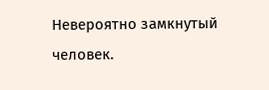Невероятно замкнутый человек.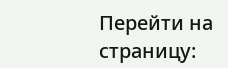Перейти на страницу: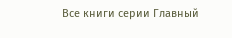Все книги серии Главный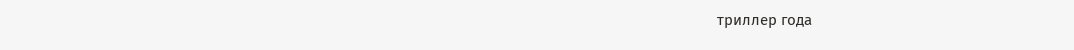триллер года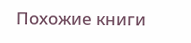Похожие книги